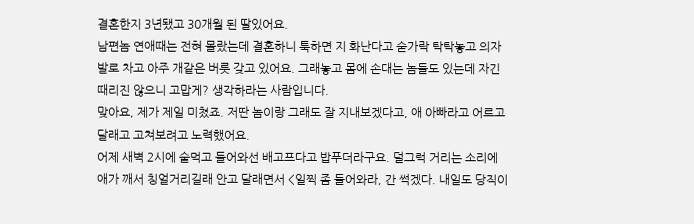결혼한지 3년됐고 30개월 된 딸있어요.
남편놈 연애때는 전혀 몰랐는데 결혼하니 툭하면 지 화난다고 숟가락 탁탁놓고 의자 발로 차고 아주 개같은 버릇 갖고 있어요. 그래놓고 몸에 손대는 놈들도 있는데 자긴 때리진 않으니 고맙게? 생각하라는 사람입니다.
맞아요, 제가 제일 미쳤죠. 저딴 놈이랑 그래도 잘 지내보겠다고, 애 아빠라고 어르고 달래고 고쳐보려고 노력했어요.
어제 새벽 2시에 술먹고 들어와선 배고프다고 밥푸더라구요. 덜그럭 거리는 소리에 애가 깨서 칭얼거리길래 안고 달래면서 <일찍 좀 들어와라, 간 썩겠다. 내일도 당직이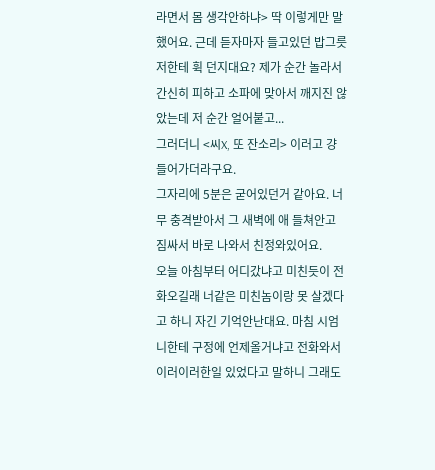라면서 몸 생각안하냐> 딱 이렇게만 말했어요. 근데 듣자마자 들고있던 밥그릇 저한테 휙 던지대요? 제가 순간 놀라서 간신히 피하고 소파에 맞아서 깨지진 않았는데 저 순간 얼어붙고...
그러더니 <씨X, 또 잔소리> 이러고 걍 들어가더라구요.
그자리에 5분은 굳어있던거 같아요. 너무 충격받아서 그 새벽에 애 들쳐안고 짐싸서 바로 나와서 친정와있어요.
오늘 아침부터 어디갔냐고 미친듯이 전화오길래 너같은 미친놈이랑 못 살겠다고 하니 자긴 기억안난대요. 마침 시엄니한테 구정에 언제올거냐고 전화와서 이러이러한일 있었다고 말하니 그래도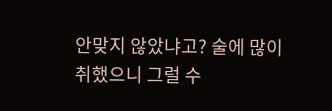안맞지 않았냐고? 술에 많이 취했으니 그럴 수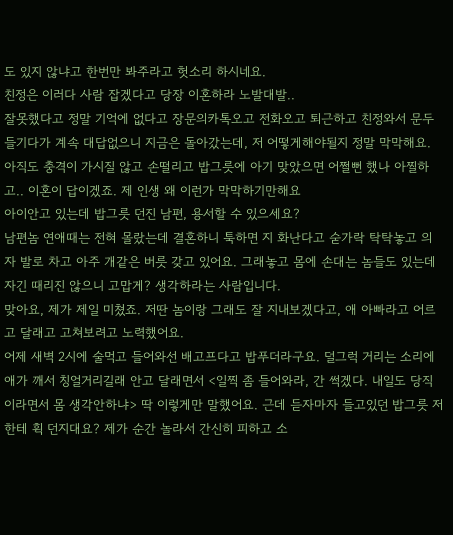도 있지 않냐고 한번만 봐주라고 헛소리 하시네요.
친정은 이러다 사람 잡겠다고 당장 이혼하라 노발대발..
잘못했다고 정말 기억에 없다고 장문의카톡오고 전화오고 퇴근하고 친정와서 문두들기다가 계속 대답없으니 지금은 돌아갔는데, 저 어떻게해야될지 정말 막막해요. 아직도 충격이 가시질 않고 손떨리고 밥그릇에 아기 맞았으면 어쩔뻔 했나 아찔하고.. 이혼이 답이겠죠. 제 인생 왜 이런가 막막하기만해요
아이안고 있는데 밥그릇 던진 남편, 용서할 수 있으세요?
남편놈 연애때는 전혀 몰랐는데 결혼하니 툭하면 지 화난다고 숟가락 탁탁놓고 의자 발로 차고 아주 개같은 버릇 갖고 있어요. 그래놓고 몸에 손대는 놈들도 있는데 자긴 때리진 않으니 고맙게? 생각하라는 사람입니다.
맞아요, 제가 제일 미쳤죠. 저딴 놈이랑 그래도 잘 지내보겠다고, 애 아빠라고 어르고 달래고 고쳐보려고 노력했어요.
어제 새벽 2시에 술먹고 들어와선 배고프다고 밥푸더라구요. 덜그럭 거리는 소리에 애가 깨서 칭얼거리길래 안고 달래면서 <일찍 좀 들어와라, 간 썩겠다. 내일도 당직이라면서 몸 생각안하냐> 딱 이렇게만 말했어요. 근데 듣자마자 들고있던 밥그릇 저한테 휙 던지대요? 제가 순간 놀라서 간신히 피하고 소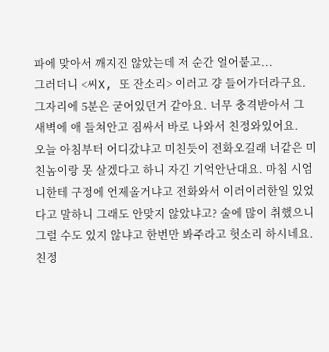파에 맞아서 깨지진 않았는데 저 순간 얼어붙고...
그러더니 <씨X, 또 잔소리> 이러고 걍 들어가더라구요.
그자리에 5분은 굳어있던거 같아요. 너무 충격받아서 그 새벽에 애 들쳐안고 짐싸서 바로 나와서 친정와있어요.
오늘 아침부터 어디갔냐고 미친듯이 전화오길래 너같은 미친놈이랑 못 살겠다고 하니 자긴 기억안난대요. 마침 시엄니한테 구정에 언제올거냐고 전화와서 이러이러한일 있었다고 말하니 그래도 안맞지 않았냐고? 술에 많이 취했으니 그럴 수도 있지 않냐고 한번만 봐주라고 헛소리 하시네요.
친정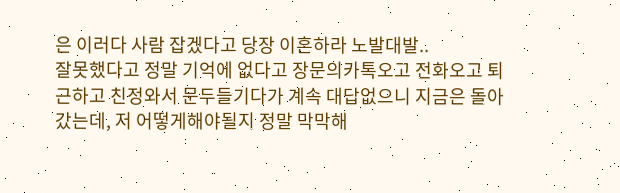은 이러다 사람 잡겠다고 당장 이혼하라 노발대발..
잘못했다고 정말 기억에 없다고 장문의카톡오고 전화오고 퇴근하고 친정와서 문두들기다가 계속 대답없으니 지금은 돌아갔는데, 저 어떻게해야될지 정말 막막해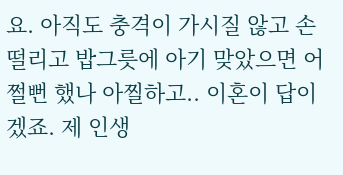요. 아직도 충격이 가시질 않고 손떨리고 밥그릇에 아기 맞았으면 어쩔뻔 했나 아찔하고.. 이혼이 답이겠죠. 제 인생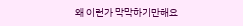왜 이런가 막막하기만해요